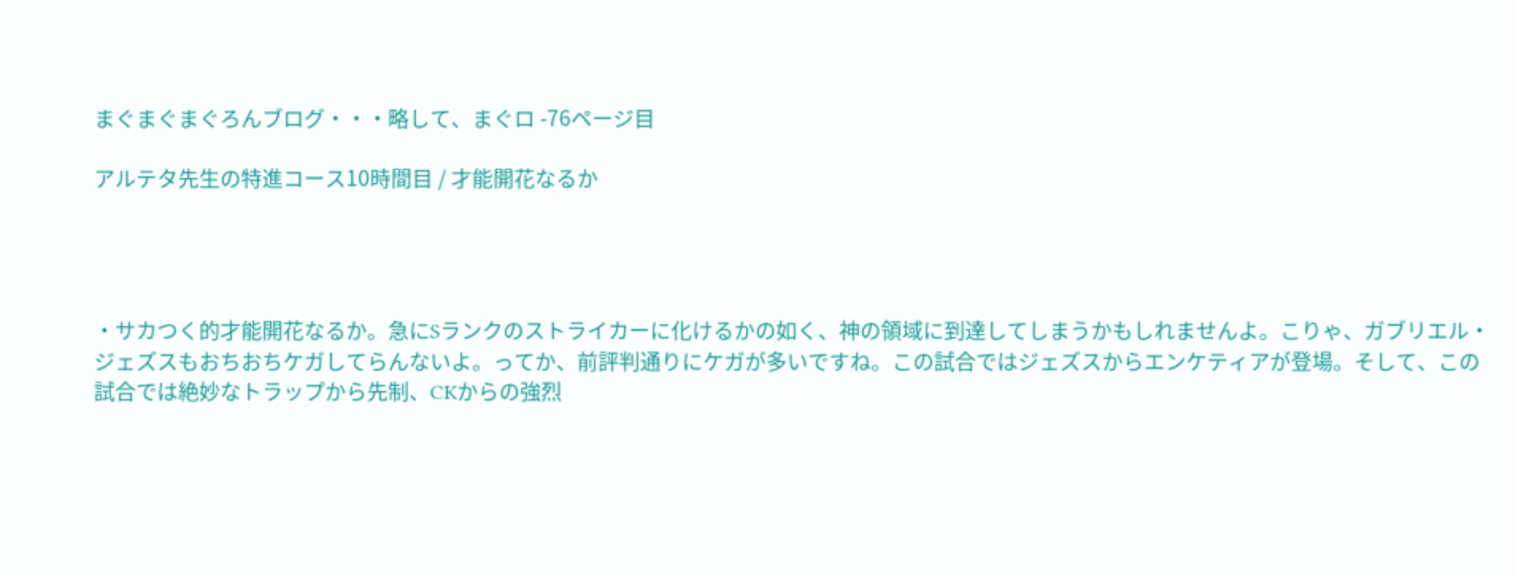まぐまぐまぐろんブログ・・・略して、まぐロ -76ページ目

アルテタ先生の特進コース10時間目 / 才能開花なるか




・サカつく的才能開花なるか。急にSランクのストライカーに化けるかの如く、神の領域に到達してしまうかもしれませんよ。こりゃ、ガブリエル・ジェズスもおちおちケガしてらんないよ。ってか、前評判通りにケガが多いですね。この試合ではジェズスからエンケティアが登場。そして、この試合では絶妙なトラップから先制、CKからの強烈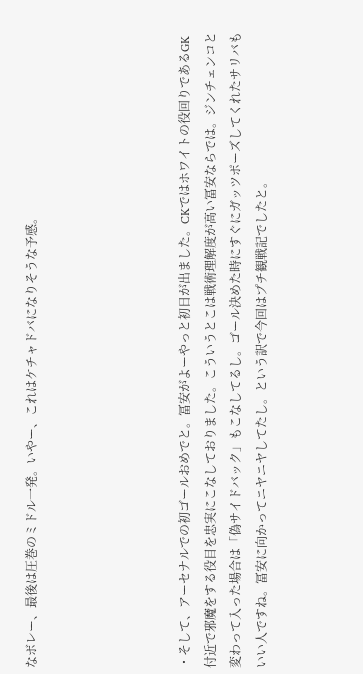なボレー、最後は圧巻のミドル一発。いやー、これはケチャドバになりそうな予感。





・そして、アーセナルでの初ゴールおめでと。冨安がよーやっと初日が出ました。CKではホワイトの役回りであるGK付近で邪魔をする役目を忠実にこなしておりました。こういうとこは戦術理解度が高い冨安ならでは。ジンチェンコと変わって入った場合は「偽サイドバック」もこなしてるし。ゴール決めた時にすぐにガッツポーズしてくれたサリバもいい人ですね。冨安に向かってニヤニヤしてたし。という訳で今回はプチ観戦記でしたと。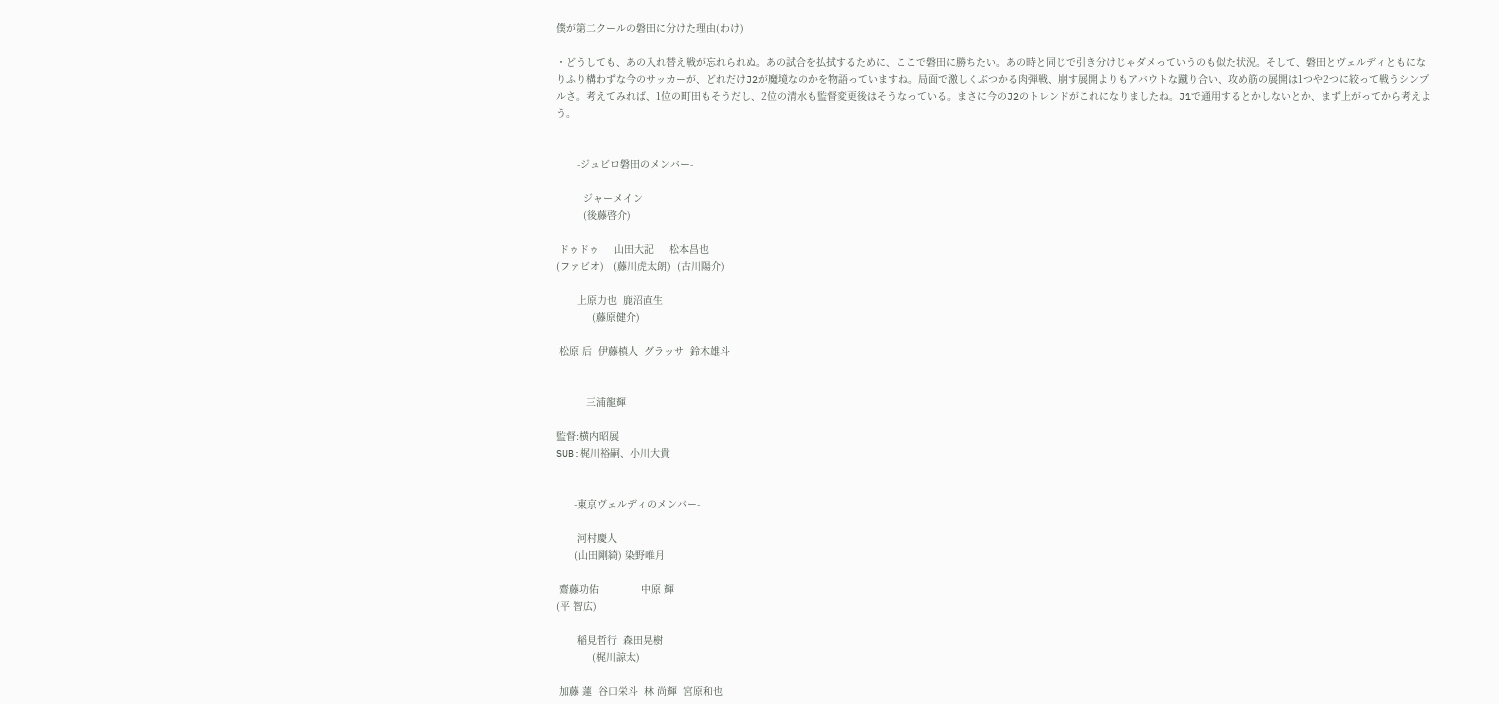僕が第二クールの磐田に分けた理由(わけ)

・どうしても、あの入れ替え戦が忘れられぬ。あの試合を払拭するために、ここで磐田に勝ちたい。あの時と同じで引き分けじゃダメっていうのも似た状況。そして、磐田とヴェルディともになりふり構わずな今のサッカーが、どれだけJ2が魔境なのかを物語っていますね。局面で激しくぶつかる肉弾戦、崩す展開よりもアバウトな蹴り合い、攻め筋の展開は1つや2つに絞って戦うシンプルさ。考えてみれば、1位の町田もそうだし、2位の清水も監督変更後はそうなっている。まさに今のJ2のトレンドがこれになりましたね。J1で通用するとかしないとか、まず上がってから考えよう。


       -ジュビロ磐田のメンバー-

         ジャーメイン
         (後藤啓介)

 ドゥドゥ     山田大記     松本昌也
(ファビオ)   (藤川虎太朗)  (古川陽介)

       上原力也  鹿沼直生
            (藤原健介)

 松原 后  伊藤槙人  グラッサ  鈴木雄斗


          三浦龍輝

監督:横内昭展
SUB:梶川裕嗣、小川大貴


      -東京ヴェルディのメンバー-

       河村慶人
      (山田剛綺) 染野唯月

 齋藤功佑              中原 輝
(平 智広)

       稲見哲行  森田晃樹
            (梶川諒太)

 加藤 蓮  谷口栄斗  林 尚輝  宮原和也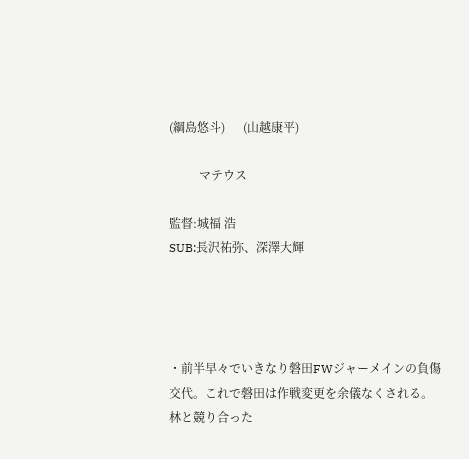(綱島悠斗)      (山越康平)

          マテウス

監督:城福 浩
SUB:長沢祐弥、深澤大輝




・前半早々でいきなり磐田FWジャーメインの負傷交代。これで磐田は作戦変更を余儀なくされる。林と競り合った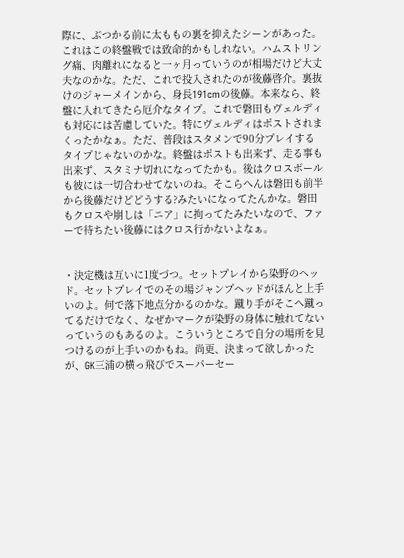際に、ぶつかる前に太ももの裏を抑えたシーンがあった。これはこの終盤戦では致命的かもしれない。ハムストリング痛、肉離れになると一ヶ月っていうのが相場だけど大丈夫なのかな。ただ、これで投入されたのが後藤啓介。裏抜けのジャーメインから、身長191cmの後藤。本来なら、終盤に入れてきたら厄介なタイプ。これで磐田もヴェルディも対応には苦慮していた。特にヴェルディはポストされまくったかなぁ。ただ、普段はスタメンで90分プレイするタイプじゃないのかな。終盤はポストも出来ず、走る事も出来ず、スタミナ切れになってたかも。後はクロスボールも彼には一切合わせてないのね。そこらへんは磐田も前半から後藤だけどどうする?みたいになってたんかな。磐田もクロスや崩しは「ニア」に拘ってたみたいなので、ファーで待ちたい後藤にはクロス行かないよなぁ。


・決定機は互いに1度づつ。セットプレイから染野のヘッド。セットプレイでのその場ジャンプヘッドがほんと上手いのよ。何で落下地点分かるのかな。蹴り手がそこへ蹴ってるだけでなく、なぜかマークが染野の身体に触れてないっていうのもあるのよ。こういうところで自分の場所を見つけるのが上手いのかもね。尚更、決まって欲しかったが、GK三浦の横っ飛びでスーパーセー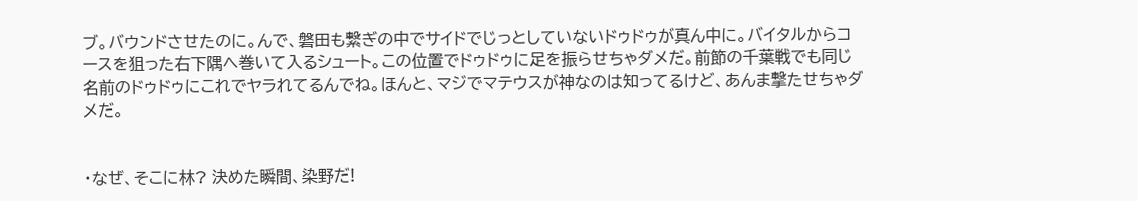ブ。バウンドさせたのに。んで、磐田も繋ぎの中でサイドでじっとしていないドゥドゥが真ん中に。バイタルからコースを狙った右下隅へ巻いて入るシュート。この位置でドゥドゥに足を振らせちゃダメだ。前節の千葉戦でも同じ名前のドゥドゥにこれでヤラれてるんでね。ほんと、マジでマテウスが神なのは知ってるけど、あんま撃たせちゃダメだ。


・なぜ、そこに林? 決めた瞬間、染野だ!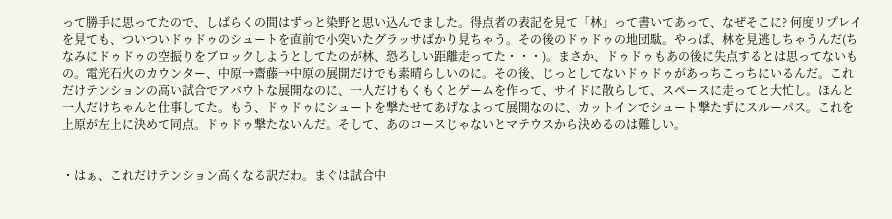って勝手に思ってたので、しばらくの間はずっと染野と思い込んでました。得点者の表記を見て「林」って書いてあって、なぜそこに? 何度リプレイを見ても、ついついドゥドゥのシュートを直前で小突いたグラッサばかり見ちゃう。その後のドゥドゥの地団駄。やっぱ、林を見逃しちゃうんだ(ちなみにドゥドゥの空振りをブロックしようとしてたのが林、恐ろしい距離走ってた・・・)。まさか、ドゥドゥもあの後に失点するとは思ってないもの。電光石火のカウンター、中原→齋藤→中原の展開だけでも素晴らしいのに。その後、じっとしてないドゥドゥがあっちこっちにいるんだ。これだけテンションの高い試合でアバウトな展開なのに、一人だけもくもくとゲームを作って、サイドに散らして、スペースに走ってと大忙し。ほんと一人だけちゃんと仕事してた。もう、ドゥドゥにシュートを撃たせてあげなよって展開なのに、カットインでシュート撃たずにスルーパス。これを上原が左上に決めて同点。ドゥドゥ撃たないんだ。そして、あのコースじゃないとマテウスから決めるのは難しい。


・はぁ、これだけテンション高くなる訳だわ。まぐは試合中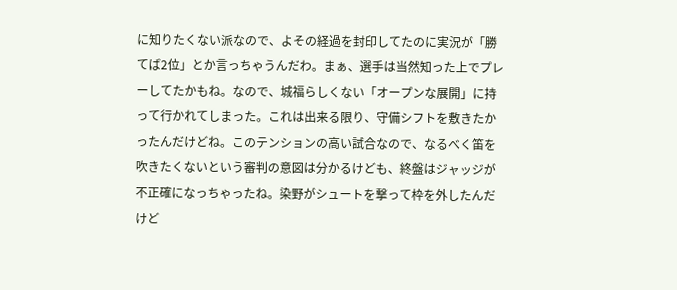に知りたくない派なので、よその経過を封印してたのに実況が「勝てば2位」とか言っちゃうんだわ。まぁ、選手は当然知った上でプレーしてたかもね。なので、城福らしくない「オープンな展開」に持って行かれてしまった。これは出来る限り、守備シフトを敷きたかったんだけどね。このテンションの高い試合なので、なるべく笛を吹きたくないという審判の意図は分かるけども、終盤はジャッジが不正確になっちゃったね。染野がシュートを撃って枠を外したんだけど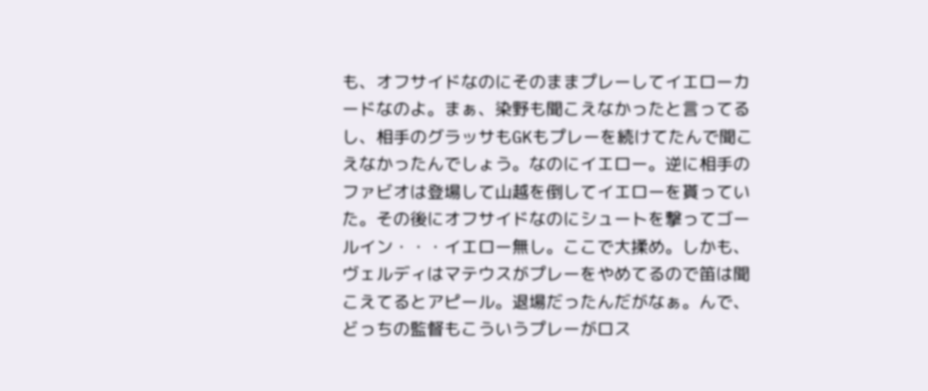も、オフサイドなのにそのままプレーしてイエローカードなのよ。まぁ、染野も聞こえなかったと言ってるし、相手のグラッサもGKもプレーを続けてたんで聞こえなかったんでしょう。なのにイエロー。逆に相手のファビオは登場して山越を倒してイエローを貰っていた。その後にオフサイドなのにシュートを撃ってゴールイン・・・イエロー無し。ここで大揉め。しかも、ヴェルディはマテウスがプレーをやめてるので笛は聞こえてるとアピール。退場だったんだがなぁ。んで、どっちの監督もこういうプレーがロス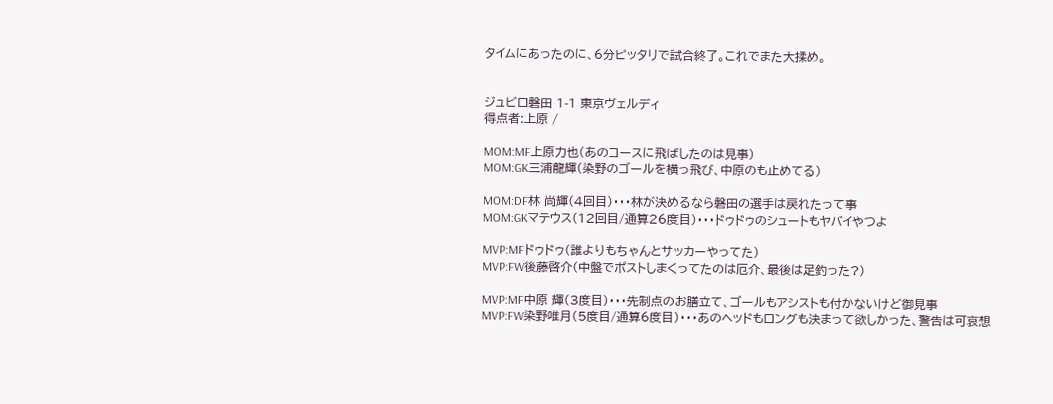タイムにあったのに、6分ピッタリで試合終了。これでまた大揉め。


ジュビロ磐田 1-1 東京ヴェルディ
得点者:上原 /

MOM:MF上原力也(あのコースに飛ばしたのは見事)
MOM:GK三浦龍輝(染野のゴールを横っ飛び、中原のも止めてる)

MOM:DF林 尚輝(4回目)・・・林が決めるなら磐田の選手は戻れたって事
MOM:GKマテウス(12回目/通算26度目)・・・ドゥドゥのシュートもヤバイやつよ

MVP:MFドゥドゥ(誰よりもちゃんとサッカーやってた)
MVP:FW後藤啓介(中盤でポストしまくってたのは厄介、最後は足釣った?)

MVP:MF中原 輝(3度目)・・・先制点のお膳立て、ゴールもアシストも付かないけど御見事
MVP:FW染野唯月(5度目/通算6度目)・・・あのヘッドもロングも決まって欲しかった、警告は可哀想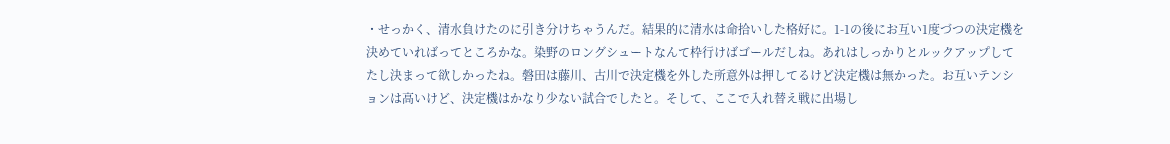・せっかく、清水負けたのに引き分けちゃうんだ。結果的に清水は命拾いした格好に。1-1の後にお互い1度づつの決定機を決めていればってところかな。染野のロングシュートなんて枠行けばゴールだしね。あれはしっかりとルックアップしてたし決まって欲しかったね。磐田は藤川、古川で決定機を外した所意外は押してるけど決定機は無かった。お互いテンションは高いけど、決定機はかなり少ない試合でしたと。そして、ここで入れ替え戦に出場し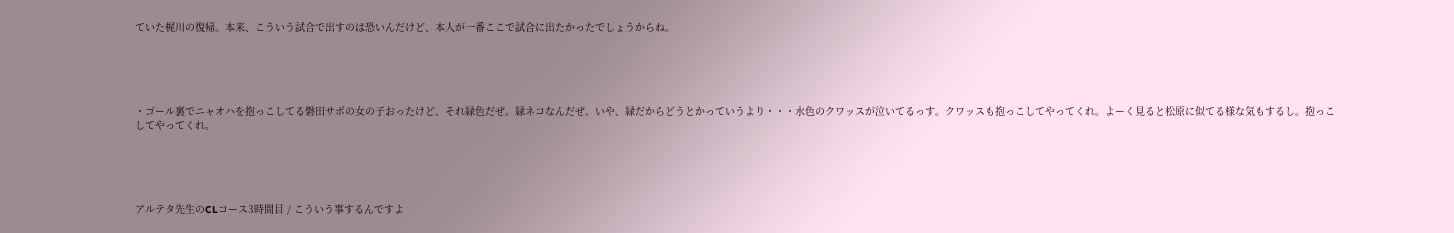ていた梶川の復帰。本来、こういう試合で出すのは恐いんだけど、本人が一番ここで試合に出たかったでしょうからね。





・ゴール裏でニャオハを抱っこしてる磐田サポの女の子おったけど、それ緑色だぜ。緑ネコなんだぜ。いや、緑だからどうとかっていうより・・・水色のクワッスが泣いてるっす。クワッスも抱っこしてやってくれ。よーく見ると松原に似てる様な気もするし。抱っこしてやってくれ。





アルテタ先生のCLコース3時間目 / こういう事するんですよ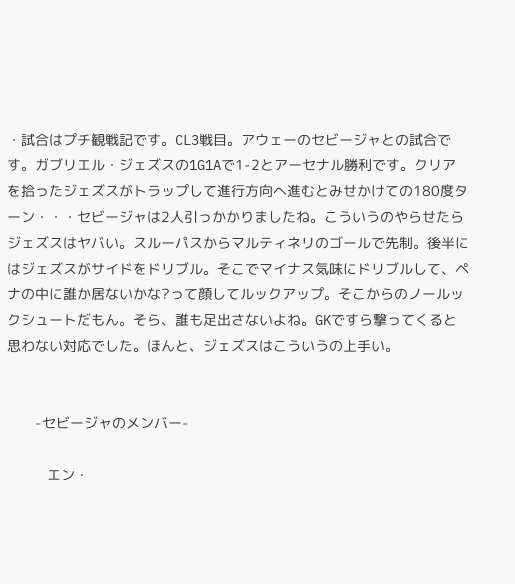・試合はプチ観戦記です。CL3戦目。アウェーのセビージャとの試合です。ガブリエル・ジェズスの1G1Aで1-2とアーセナル勝利です。クリアを拾ったジェズスがトラップして進行方向へ進むとみせかけての180度ターン・・・セビージャは2人引っかかりましたね。こういうのやらせたらジェズスはヤバい。スルーパスからマルティネリのゴールで先制。後半にはジェズスがサイドをドリブル。そこでマイナス気味にドリブルして、ペナの中に誰か居ないかな?って顔してルックアップ。そこからのノールックシュートだもん。そら、誰も足出さないよね。GKですら撃ってくると思わない対応でした。ほんと、ジェズスはこういうの上手い。


       -セビージャのメンバー-

          エン・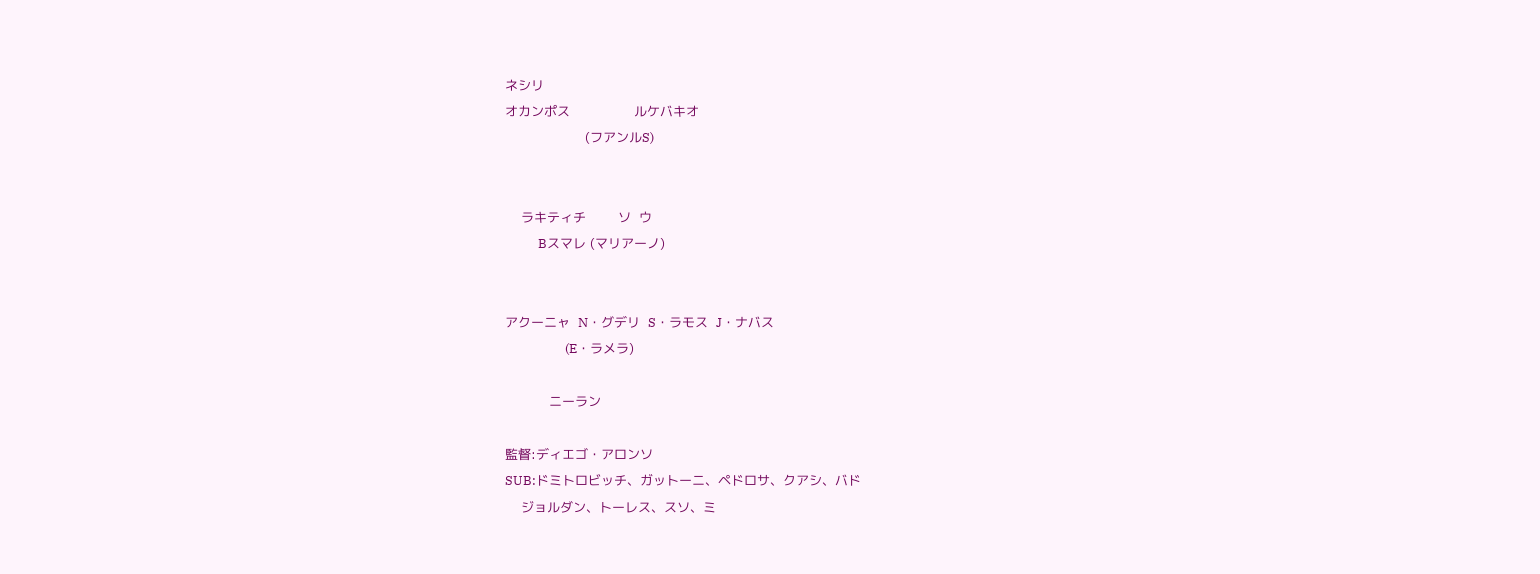ネシリ
オカンポス                ルケバキオ
                    (フアンルS)


    ラキティチ        ソ  ウ
           Bスマレ (マリアーノ)


アクーニャ  N・グデリ  S・ラモス  J・ナバス
                    (E・ラメラ)

           ニーラン

監督:ディエゴ・アロンソ
SUB:ドミトロビッチ、ガットーニ、ペドロサ、クアシ、バド
    ジョルダン、トーレス、スソ、ミ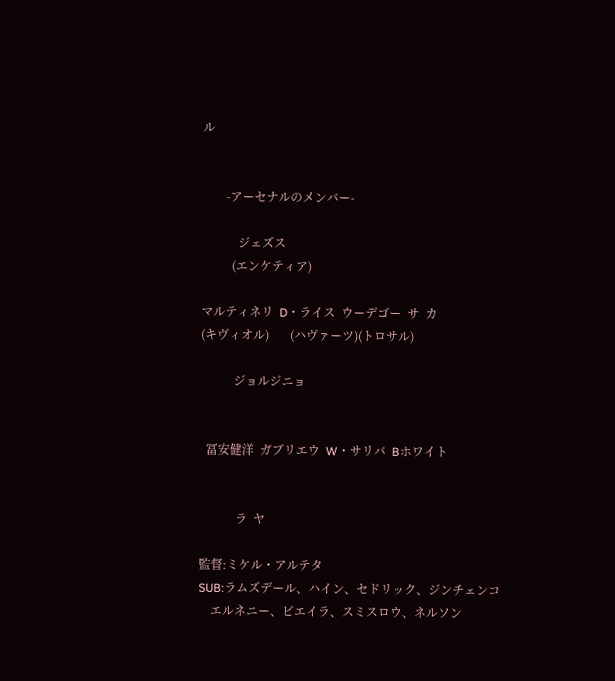ル


        -アーセナルのメンバー-

            ジェズス
          (エンケティア)

マルティネリ  D・ライス  ウーデゴー  サ  カ
(キヴィオル)       (ハヴァーツ)(トロサル)

           ジョルジニョ


  冨安健洋  ガブリエウ  W・サリバ  Bホワイト


            ラ  ヤ

監督:ミケル・アルテタ
SUB:ラムズデール、ハイン、セドリック、ジンチェンコ
    エルネニー、ビエイラ、スミスロウ、ネルソン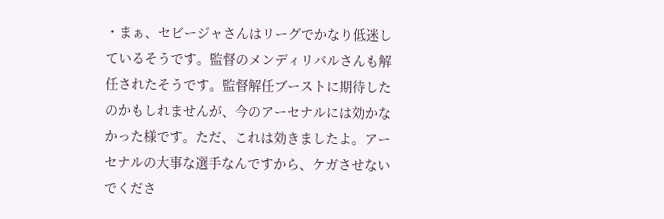・まぁ、セビージャさんはリーグでかなり低迷しているそうです。監督のメンディリバルさんも解任されたそうです。監督解任ブーストに期待したのかもしれませんが、今のアーセナルには効かなかった様です。ただ、これは効きましたよ。アーセナルの大事な選手なんですから、ケガさせないでくださ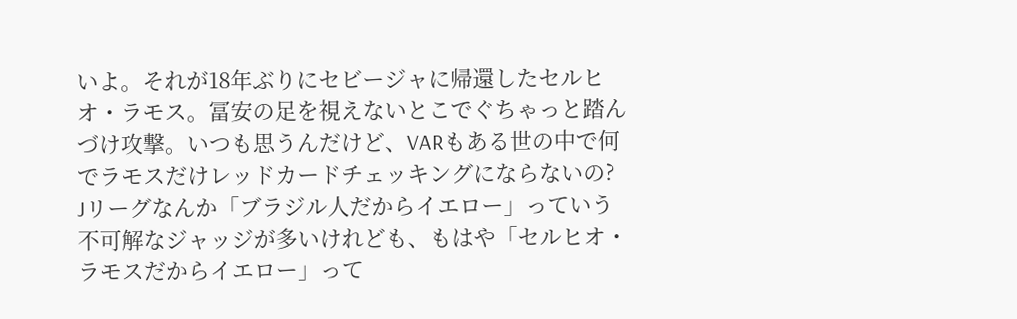いよ。それが18年ぶりにセビージャに帰還したセルヒオ・ラモス。冨安の足を視えないとこでぐちゃっと踏んづけ攻撃。いつも思うんだけど、VARもある世の中で何でラモスだけレッドカードチェッキングにならないの? Jリーグなんか「ブラジル人だからイエロー」っていう不可解なジャッジが多いけれども、もはや「セルヒオ・ラモスだからイエロー」って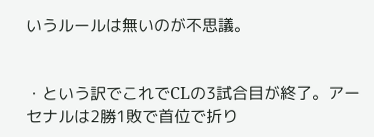いうルールは無いのが不思議。


・という訳でこれでCLの3試合目が終了。アーセナルは2勝1敗で首位で折り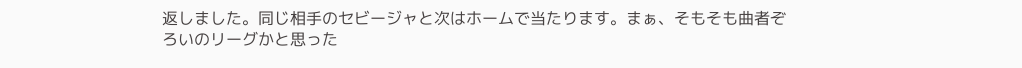返しました。同じ相手のセビージャと次はホームで当たります。まぁ、そもそも曲者ぞろいのリーグかと思った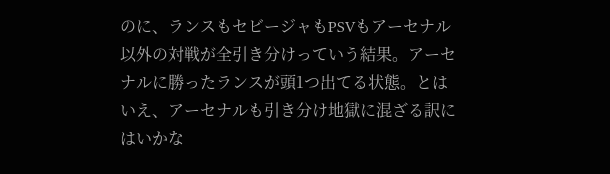のに、ランスもセビージャもPSVもアーセナル以外の対戦が全引き分けっていう結果。アーセナルに勝ったランスが頭1つ出てる状態。とはいえ、アーセナルも引き分け地獄に混ざる訳にはいかな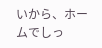いから、ホームでしっ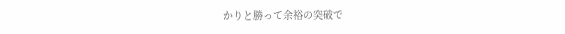かりと勝って余裕の突破で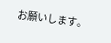お願いします。